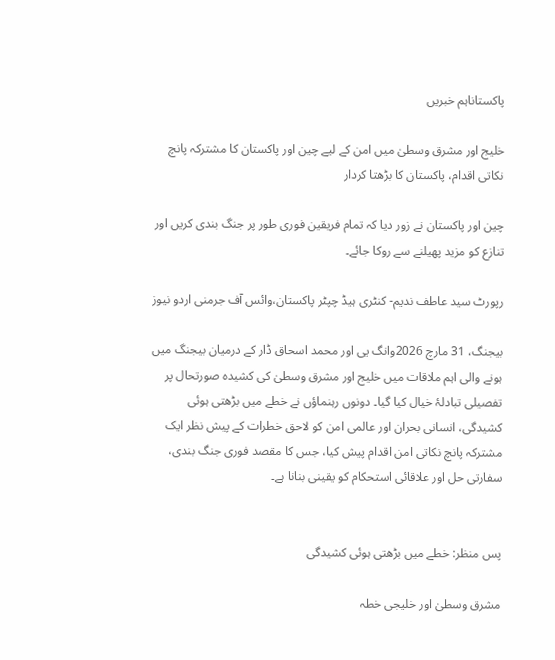پاکستاناہم خبریں

خلیج اور مشرق وسطیٰ میں امن کے لیے چین اور پاکستان کا مشترکہ پانچ نکاتی اقدام، پاکستان کا بڑھتا کردار

چین اور پاکستان نے زور دیا کہ تمام فریقین فوری طور پر جنگ بندی کریں اور تنازع کو مزید پھیلنے سے روکا جائے۔

رپورٹ سید عاطف ندیم- کنٹری ہیڈ چپٹر پاکستان،وائس آف جرمنی اردو نیوز

بیجنگ، 31 مارچ 2026وانگ یی اور محمد اسحاق ڈار کے درمیان بیجنگ میں ہونے والی اہم ملاقات میں خلیج اور مشرق وسطیٰ کی کشیدہ صورتحال پر تفصیلی تبادلۂ خیال کیا گیا۔ دونوں رہنماؤں نے خطے میں بڑھتی ہوئی کشیدگی، انسانی بحران اور عالمی امن کو لاحق خطرات کے پیش نظر ایک مشترکہ پانچ نکاتی امن اقدام پیش کیا، جس کا مقصد فوری جنگ بندی، سفارتی حل اور علاقائی استحکام کو یقینی بنانا ہے۔


پس منظر: خطے میں بڑھتی ہوئی کشیدگی

مشرق وسطیٰ اور خلیجی خطہ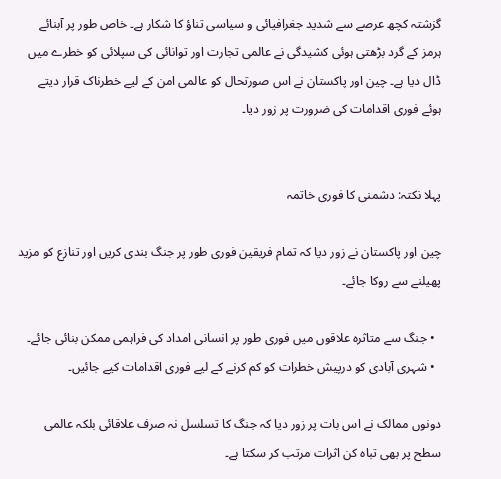گزشتہ کچھ عرصے سے شدید جغرافیائی و سیاسی تناؤ کا شکار ہے۔ خاص طور پر آبنائے ہرمز کے گرد بڑھتی ہوئی کشیدگی نے عالمی تجارت اور توانائی کی سپلائی کو خطرے میں ڈال دیا ہے۔ چین اور پاکستان نے اس صورتحال کو عالمی امن کے لیے خطرناک قرار دیتے ہوئے فوری اقدامات کی ضرورت پر زور دیا۔


پہلا نکتہ: دشمنی کا فوری خاتمہ

چین اور پاکستان نے زور دیا کہ تمام فریقین فوری طور پر جنگ بندی کریں اور تنازع کو مزید پھیلنے سے روکا جائے۔

  • جنگ سے متاثرہ علاقوں میں فوری طور پر انسانی امداد کی فراہمی ممکن بنائی جائے۔
  • شہری آبادی کو درپیش خطرات کو کم کرنے کے لیے فوری اقدامات کیے جائیں۔

دونوں ممالک نے اس بات پر زور دیا کہ جنگ کا تسلسل نہ صرف علاقائی بلکہ عالمی سطح پر بھی تباہ کن اثرات مرتب کر سکتا ہے۔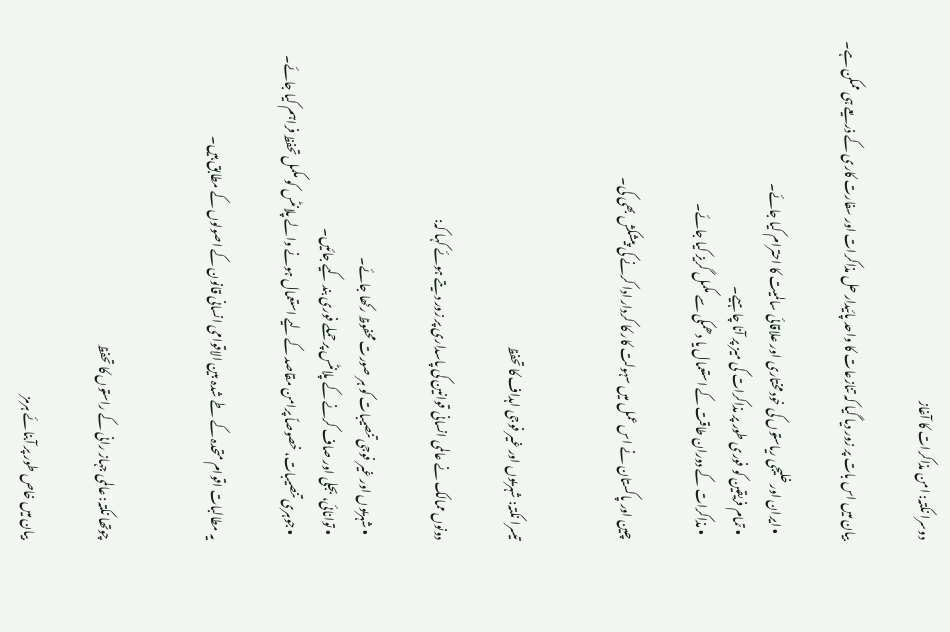دوسرا نکتہ: امن مذاکرات کا آغاز

بیان میں اس بات پر زور دیا گیا کہ تنازعات کا واحد پائیدار حل مذاکرات اور سفارت کاری کے ذریعے ہی ممکن ہے۔

  • ایران اور خلیجی ریاستوں کی خودمختاری اور علاقائی سالمیت کا احترام کیا جائے۔
  • تمام فریقین کو فوری طور پر مذاکرات کی میز پر آنا چاہیے۔
  • مذاکرات کے دوران طاقت کے استعمال یا دھمکی سے مکمل گریز کیا جائے۔

چین اور پاکستان نے اس عمل میں سہولت کار کا کردار ادا کرنے کی پیشکش بھی کی۔


تیسرا نکتہ: شہریوں اور غیر فوجی اہداف کا تحفظ

دونوں ممالک نے عالمی انسانی قوانین کی پاسداری پر زور دیتے ہوئے کہا کہ:

  • شہریوں اور غیر فوجی تنصیبات کو ہر صورت محفوظ رکھا جائے۔
  • توانائی، بجلی اور صاف کرنے کے پلانٹس پر حملے فوری بند کیے جائیں۔
  • جوہری تنصیبات، خصوصاً پرامن مقاصد کے لیے استعمال ہونے والے پلانٹس کو مکمل تحفظ فراہم کیا جائے۔

یہ مطالبات اقوام متحدہ کے طے شدہ بین الاقوامی انسانی قانون کے اصولوں کے مطابق ہیں۔


چوتھا نکتہ: عالمی جہاز رانی کے راستوں کا تحفظ

بیان میں خاص طور پر آبنائے ہرمز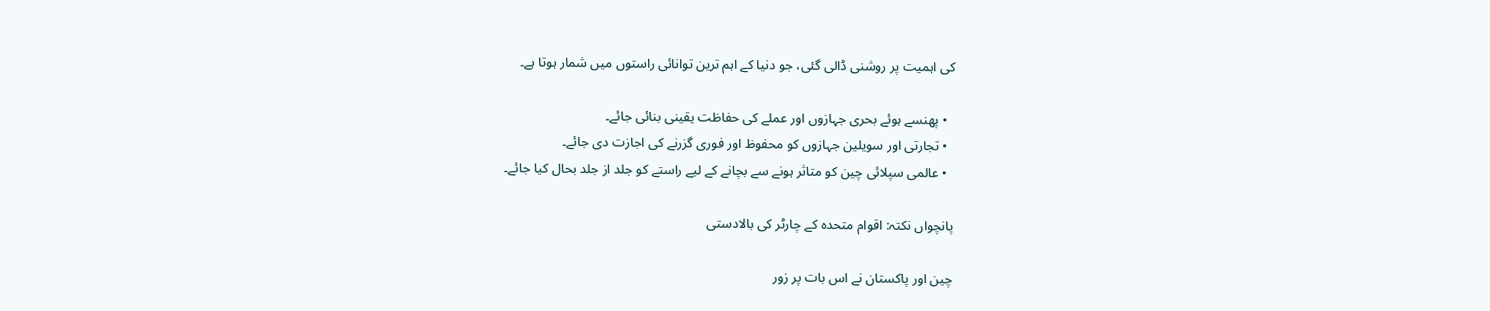کی اہمیت پر روشنی ڈالی گئی، جو دنیا کے اہم ترین توانائی راستوں میں شمار ہوتا ہے۔

  • پھنسے ہوئے بحری جہازوں اور عملے کی حفاظت یقینی بنائی جائے۔
  • تجارتی اور سویلین جہازوں کو محفوظ اور فوری گزرنے کی اجازت دی جائے۔
  • عالمی سپلائی چین کو متاثر ہونے سے بچانے کے لیے راستے کو جلد از جلد بحال کیا جائے۔

پانچواں نکتہ: اقوام متحدہ کے چارٹر کی بالادستی

چین اور پاکستان نے اس بات پر زور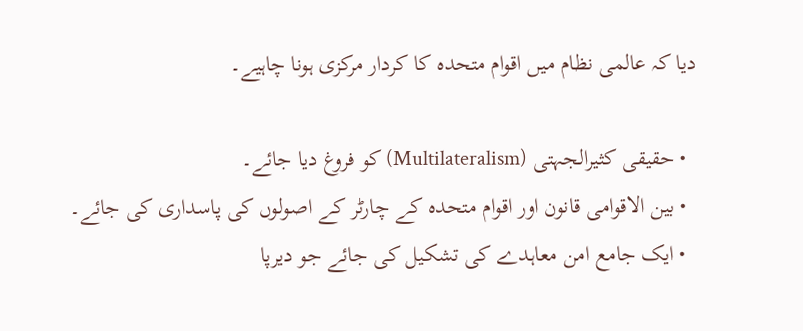دیا کہ عالمی نظام میں اقوام متحدہ کا کردار مرکزی ہونا چاہیے۔

  • حقیقی کثیرالجہتی (Multilateralism) کو فروغ دیا جائے۔
  • بین الاقوامی قانون اور اقوام متحدہ کے چارٹر کے اصولوں کی پاسداری کی جائے۔
  • ایک جامع امن معاہدے کی تشکیل کی جائے جو دیرپا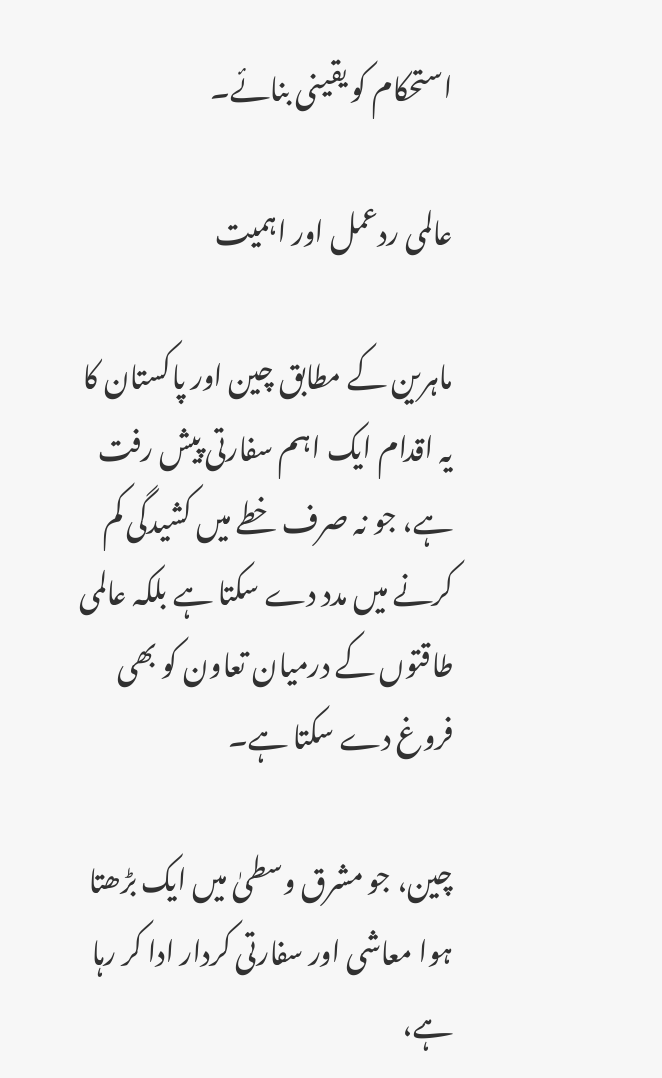استحکام کو یقینی بنائے۔

عالمی ردعمل اور اہمیت

ماہرین کے مطابق چین اور پاکستان کا یہ اقدام ایک اہم سفارتی پیش رفت ہے، جو نہ صرف خطے میں کشیدگی کم کرنے میں مدد دے سکتا ہے بلکہ عالمی طاقتوں کے درمیان تعاون کو بھی فروغ دے سکتا ہے۔

چین، جو مشرق وسطیٰ میں ایک بڑھتا ہوا معاشی اور سفارتی کردار ادا کر رہا ہے،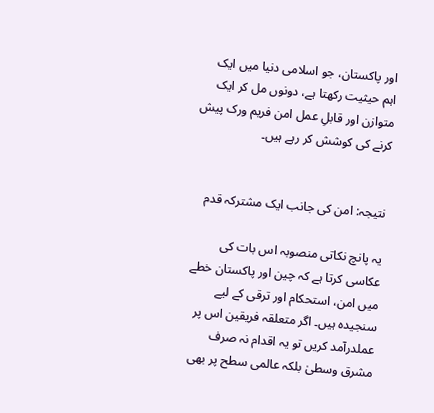اور پاکستان، جو اسلامی دنیا میں ایک اہم حیثیت رکھتا ہے، دونوں مل کر ایک متوازن اور قابلِ عمل امن فریم ورک پیش کرنے کی کوشش کر رہے ہیں۔


نتیجہ: امن کی جانب ایک مشترکہ قدم

یہ پانچ نکاتی منصوبہ اس بات کی عکاسی کرتا ہے کہ چین اور پاکستان خطے میں امن، استحکام اور ترقی کے لیے سنجیدہ ہیں۔ اگر متعلقہ فریقین اس پر عملدرآمد کریں تو یہ اقدام نہ صرف مشرق وسطیٰ بلکہ عالمی سطح پر بھی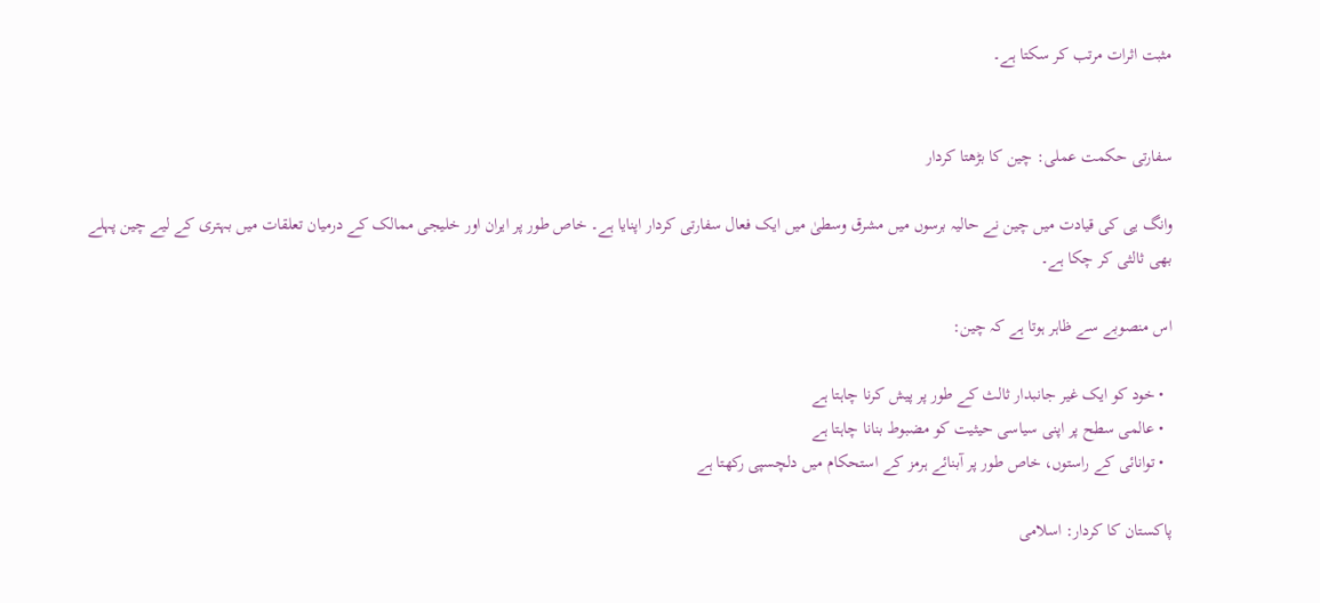مثبت اثرات مرتب کر سکتا ہے۔


سفارتی حکمت عملی: چین کا بڑھتا کردار

وانگ یی کی قیادت میں چین نے حالیہ برسوں میں مشرق وسطیٰ میں ایک فعال سفارتی کردار اپنایا ہے۔ خاص طور پر ایران اور خلیجی ممالک کے درمیان تعلقات میں بہتری کے لیے چین پہلے بھی ثالثی کر چکا ہے۔

اس منصوبے سے ظاہر ہوتا ہے کہ چین:

  • خود کو ایک غیر جانبدار ثالث کے طور پر پیش کرنا چاہتا ہے
  • عالمی سطح پر اپنی سیاسی حیثیت کو مضبوط بنانا چاہتا ہے
  • توانائی کے راستوں، خاص طور پر آبنائے ہرمز کے استحکام میں دلچسپی رکھتا ہے

پاکستان کا کردار: اسلامی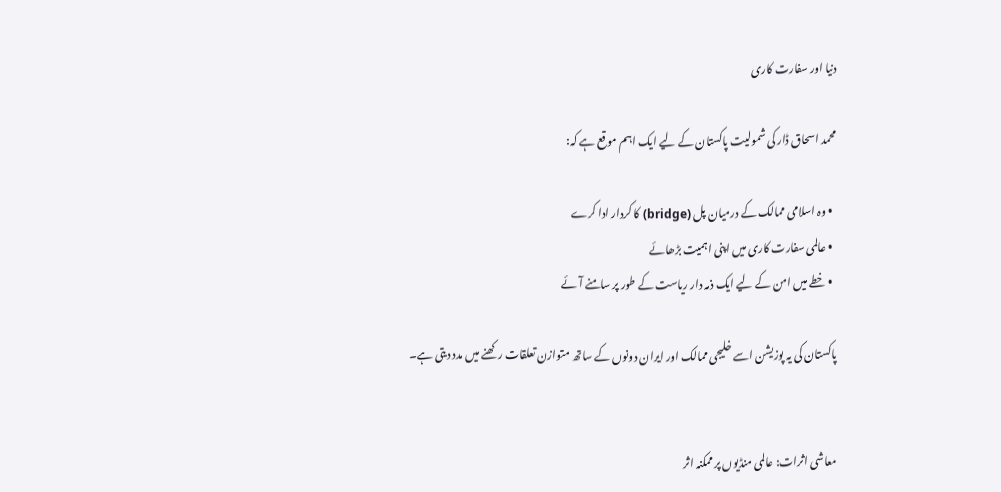دنیا اور سفارت کاری

محمد اسحاق ڈار کی شمولیت پاکستان کے لیے ایک اہم موقع ہے کہ:

  • وہ اسلامی ممالک کے درمیان پل (bridge) کا کردار ادا کرے
  • عالمی سفارت کاری میں اپنی اہمیت بڑھائے
  • خطے میں امن کے لیے ایک ذمہ دار ریاست کے طور پر سامنے آئے

پاکستان کی یہ پوزیشن اسے خلیجی ممالک اور ایران دونوں کے ساتھ متوازن تعلقات رکھنے میں مدد دیتی ہے۔


معاشی اثرات: عالمی منڈیوں پر ممکنہ اثر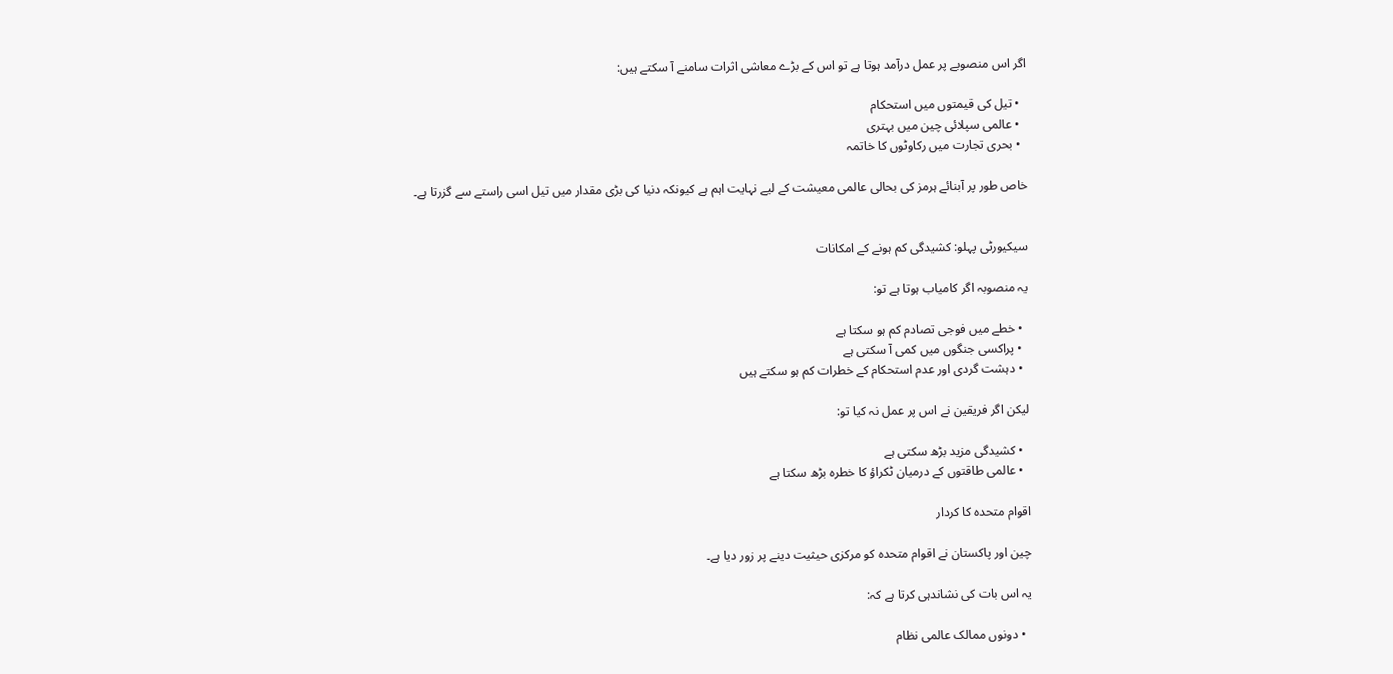اگر اس منصوبے پر عمل درآمد ہوتا ہے تو اس کے بڑے معاشی اثرات سامنے آ سکتے ہیں:

  • تیل کی قیمتوں میں استحکام
  • عالمی سپلائی چین میں بہتری
  • بحری تجارت میں رکاوٹوں کا خاتمہ

خاص طور پر آبنائے ہرمز کی بحالی عالمی معیشت کے لیے نہایت اہم ہے کیونکہ دنیا کی بڑی مقدار میں تیل اسی راستے سے گزرتا ہے۔


سیکیورٹی پہلو: کشیدگی کم ہونے کے امکانات

یہ منصوبہ اگر کامیاب ہوتا ہے تو:

  • خطے میں فوجی تصادم کم ہو سکتا ہے
  • پراکسی جنگوں میں کمی آ سکتی ہے
  • دہشت گردی اور عدم استحکام کے خطرات کم ہو سکتے ہیں

لیکن اگر فریقین نے اس پر عمل نہ کیا تو:

  • کشیدگی مزید بڑھ سکتی ہے
  • عالمی طاقتوں کے درمیان ٹکراؤ کا خطرہ بڑھ سکتا ہے

اقوام متحدہ کا کردار

چین اور پاکستان نے اقوام متحدہ کو مرکزی حیثیت دینے پر زور دیا ہے۔

یہ اس بات کی نشاندہی کرتا ہے کہ:

  • دونوں ممالک عالمی نظام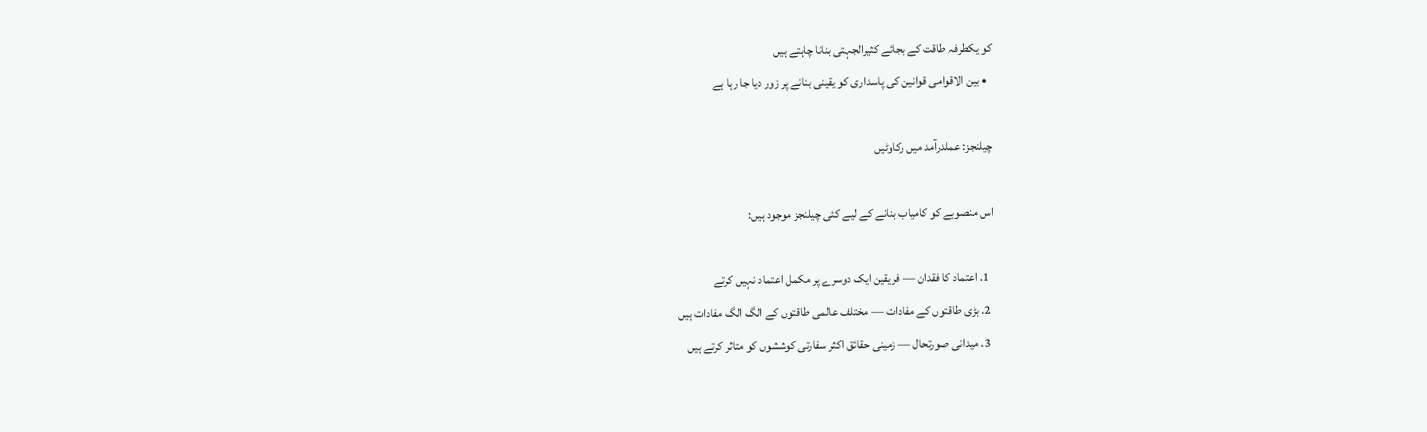کو یکطرفہ طاقت کے بجائے کثیرالجہتی بنانا چاہتے ہیں
  • بین الاقوامی قوانین کی پاسداری کو یقینی بنانے پر زور دیا جا رہا ہے

چیلنجز: عملدرآمد میں رکاوٹیں

اس منصوبے کو کامیاب بنانے کے لیے کئی چیلنجز موجود ہیں:

  1. اعتماد کا فقدان — فریقین ایک دوسرے پر مکمل اعتماد نہیں کرتے
  2. بڑی طاقتوں کے مفادات — مختلف عالمی طاقتوں کے الگ الگ مفادات ہیں
  3. میدانی صورتحال — زمینی حقائق اکثر سفارتی کوششوں کو متاثر کرتے ہیں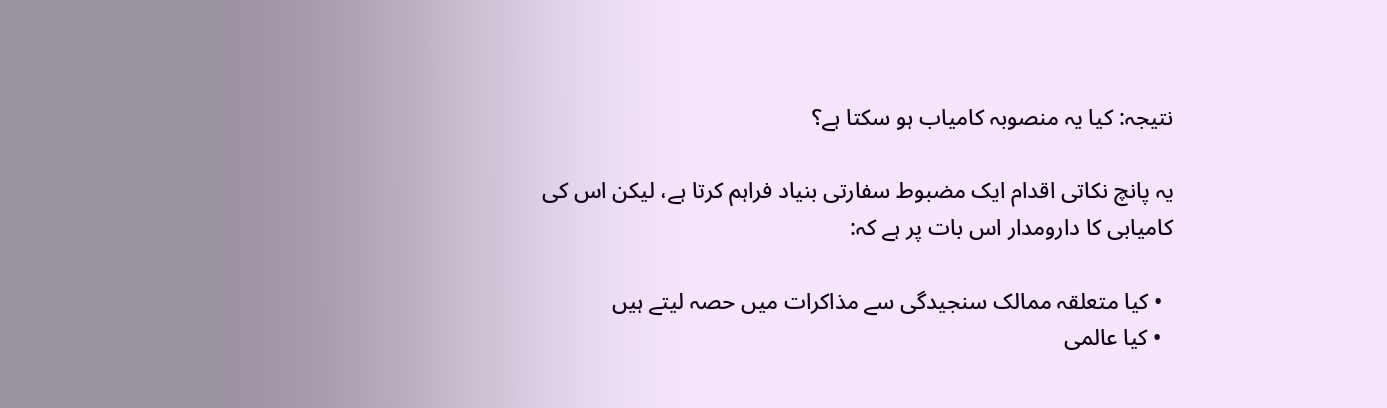نتیجہ: کیا یہ منصوبہ کامیاب ہو سکتا ہے؟

یہ پانچ نکاتی اقدام ایک مضبوط سفارتی بنیاد فراہم کرتا ہے، لیکن اس کی کامیابی کا دارومدار اس بات پر ہے کہ:

  • کیا متعلقہ ممالک سنجیدگی سے مذاکرات میں حصہ لیتے ہیں
  • کیا عالمی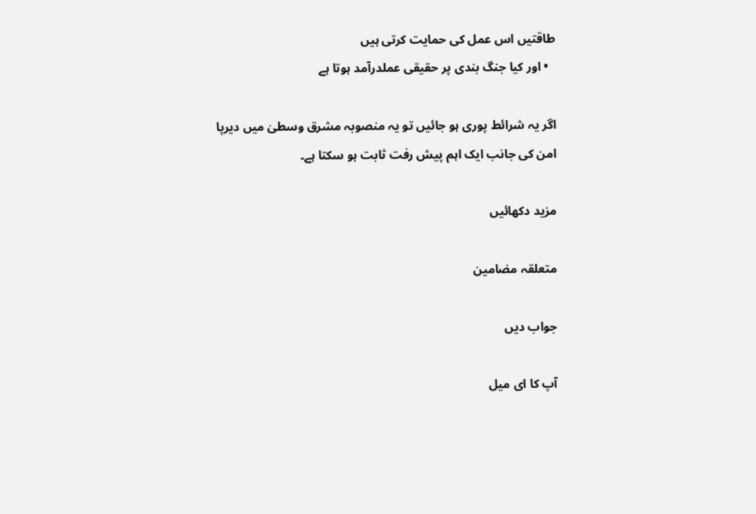طاقتیں اس عمل کی حمایت کرتی ہیں
  • اور کیا جنگ بندی پر حقیقی عملدرآمد ہوتا ہے

اگر یہ شرائط پوری ہو جائیں تو یہ منصوبہ مشرق وسطیٰ میں دیرپا امن کی جانب ایک اہم پیش رفت ثابت ہو سکتا ہے۔

مزید دکھائیں

متعلقہ مضامین

جواب دیں

آپ کا ای میل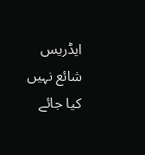ایڈریس شائع نہیں کیا جائے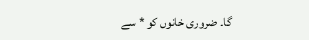گا۔ ضروری خانوں کو * سے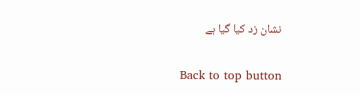نشان زد کیا گیا ہے

Back to top button